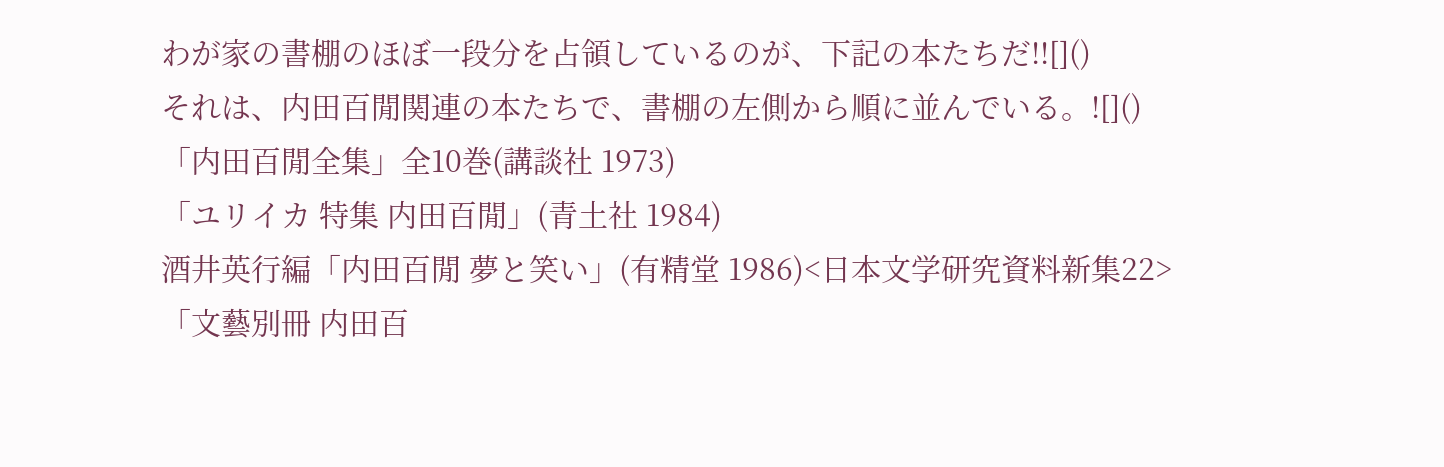わが家の書棚のほぼ一段分を占領しているのが、下記の本たちだ!![]()
それは、内田百閒関連の本たちで、書棚の左側から順に並んでいる。![]()
「内田百閒全集」全10巻(講談社 1973)
「ユリイカ 特集 内田百閒」(青土社 1984)
酒井英行編「内田百閒 夢と笑い」(有精堂 1986)<日本文学研究資料新集22>
「文藝別冊 内田百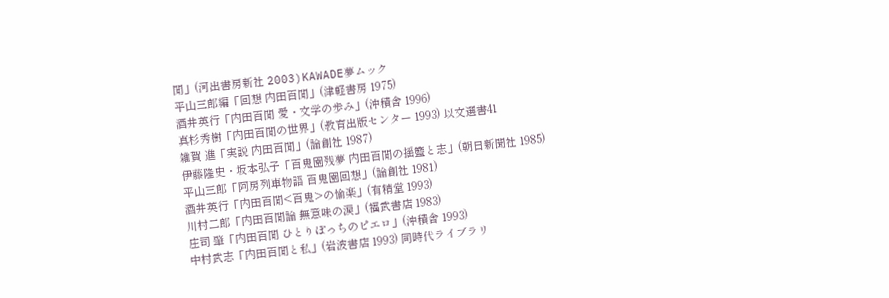閒」(河出書房新社 2003)KAWADE夢ムック
平山三郎編「回想 内田百閒」(津軽書房 1975)
酒井英行「内田百閒 愛・文学の歩み」(沖積舎 1996)
真杉秀樹「内田百閒の世界」(教育出版センター 1993) 以文選書41
雑賀 進「実説 内田百閒」(論創社 1987)
伊藤隆史・坂本弘子「百鬼園残夢 内田百閒の揺籃と志」(朝日新聞社 1985)
平山三郎「阿房列車物語 百鬼園回想」(論創社 1981)
酒井英行「内田百閒<百鬼>の愉楽」(有精堂 1993)
川村二郎「内田百閒論 無意味の涙」(福武書店 1983)
庄司 肇「内田百閒 ひとりぽっちのピエロ」(沖積舎 1993)
中村武志「内田百閒と私」(岩波書店 1993) 同時代ライブラリ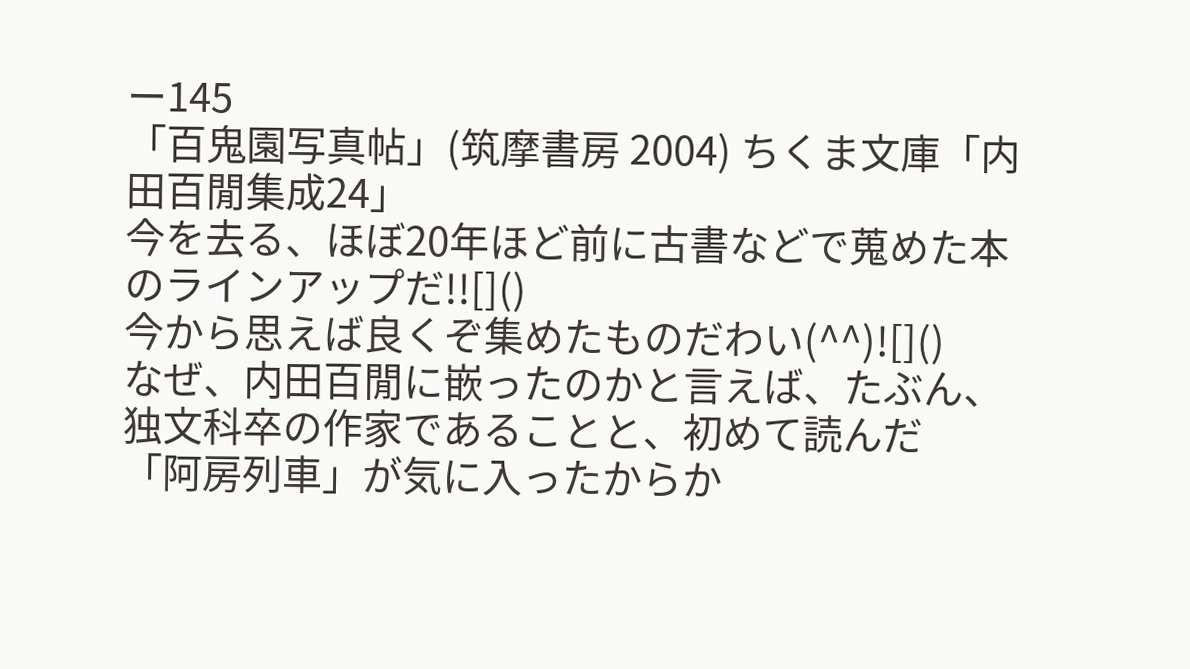ー145
「百鬼園写真帖」(筑摩書房 2004) ちくま文庫「内田百閒集成24」
今を去る、ほぼ20年ほど前に古書などで蒐めた本のラインアップだ!![]()
今から思えば良くぞ集めたものだわい(^^)![]()
なぜ、内田百閒に嵌ったのかと言えば、たぶん、独文科卒の作家であることと、初めて読んだ
「阿房列車」が気に入ったからか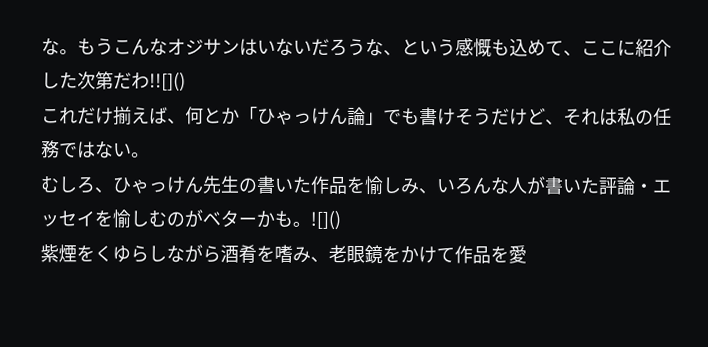な。もうこんなオジサンはいないだろうな、という感慨も込めて、ここに紹介した次第だわ!![]()
これだけ揃えば、何とか「ひゃっけん論」でも書けそうだけど、それは私の任務ではない。
むしろ、ひゃっけん先生の書いた作品を愉しみ、いろんな人が書いた評論・エッセイを愉しむのがベターかも。![]()
紫煙をくゆらしながら酒肴を嗜み、老眼鏡をかけて作品を愛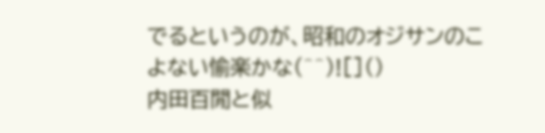でるというのが、昭和のオジサンのこよない愉楽かな(^^)![]()
内田百閒と似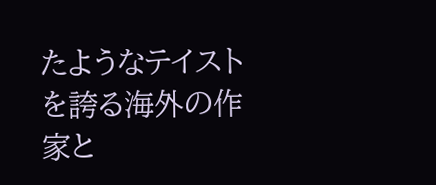たようなテイストを誇る海外の作家と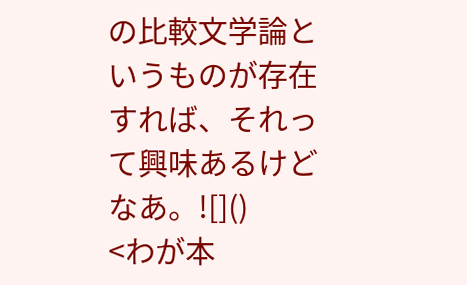の比較文学論というものが存在すれば、それって興味あるけどなあ。![]()
<わが本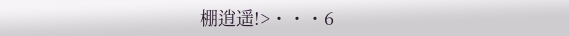棚逍遥!>・・・6